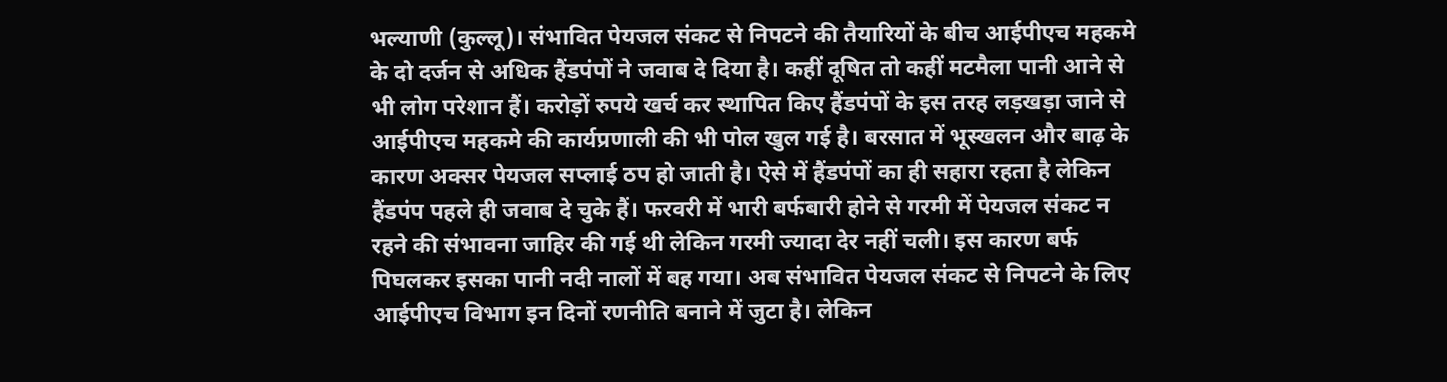भल्याणी (कुल्लू)। संभावित पेयजल संकट से निपटने की तैयारियों के बीच आईपीएच महकमे के दो दर्जन से अधिक हैंडपंपों ने जवाब दे दिया है। कहीं दूषित तो कहीं मटमैला पानी आने से भी लोग परेशान हैं। करोड़ों रुपये खर्च कर स्थापित किए हैंडपंपों के इस तरह लड़खड़ा जाने से आईपीएच महकमे की कार्यप्रणाली की भी पोल खुल गई है। बरसात में भूस्खलन और बाढ़ के कारण अक्सर पेयजल सप्लाई ठप हो जाती है। ऐसे में हैंडपंपों का ही सहारा रहता है लेकिन हैंडपंप पहले ही जवाब दे चुके हैं। फरवरी में भारी बर्फबारी होने से गरमी में पेयजल संकट न रहने की संभावना जाहिर की गई थी लेकिन गरमी ज्यादा देर नहीं चली। इस कारण बर्फ पिघलकर इसका पानी नदी नालों में बह गया। अब संभावित पेयजल संकट से निपटने के लिए आईपीएच विभाग इन दिनों रणनीति बनाने में जुटा है। लेकिन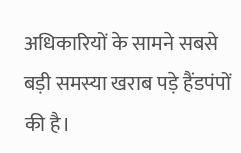अधिकारियों के सामने सबसे बड़ी समस्या खराब पड़े हैंडपंपों की है।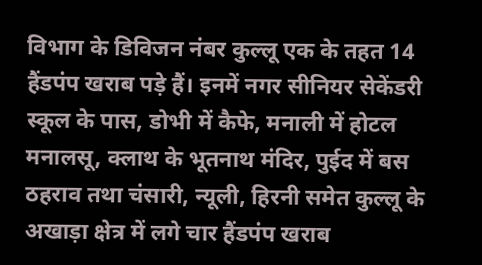विभाग के डिविजन नंबर कुल्लू एक के तहत 14 हैंडपंप खराब पड़े हैं। इनमें नगर सीनियर सेकेंडरी स्कूल के पास, डोभी में कैफे, मनाली में होटल मनालसू, क्लाथ के भूतनाथ मंदिर, पुईद में बस ठहराव तथा चंसारी, न्यूली, हिरनी समेत कुल्लू के अखाड़ा क्षेत्र में लगे चार हैंडपंप खराब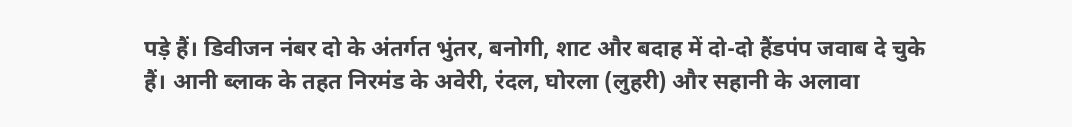पड़े हैं। डिवीजन नंबर दो के अंतर्गत भुंतर, बनोगी, शाट और बदाह में दो-दो हैंडपंप जवाब दे चुके हैं। आनी ब्लाक के तहत निरमंड के अवेरी, रंदल, घोरला (लुहरी) और सहानी के अलावा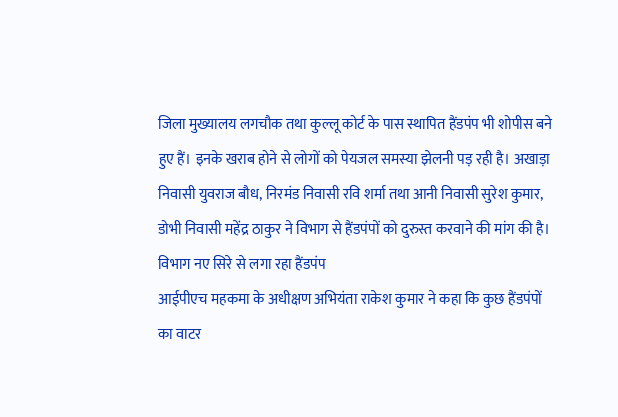जिला मुख्यालय लगचौक तथा कुल्लू कोर्ट के पास स्थापित हैंडपंप भी शोपीस बने हुए हैं। इनके खराब होने से लोगों को पेयजल समस्या झेलनी पड़ रही है। अखाड़ा निवासी युवराज बौध, निरमंड निवासी रवि शर्मा तथा आनी निवासी सुरेश कुमार, डोभी निवासी महेंद्र ठाकुर ने विभाग से हैंडपंपों को दुरुस्त करवाने की मांग की है।
विभाग नए सिरे से लगा रहा हैंडपंप
आईपीएच महकमा के अधीक्षण अभियंता राकेश कुमार ने कहा कि कुछ हैंडपंपों का वाटर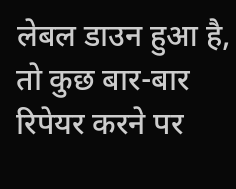लेबल डाउन हुआ है, तो कुछ बार-बार रिपेयर करने पर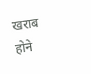खराब होने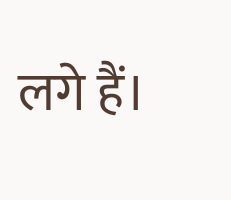लगे हैं।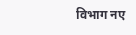विभाग नए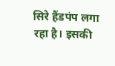सिरे हैंडपंप लगा रहा है। इसकी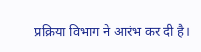प्रक्रिया विभाग ने आरंभ कर दी है।